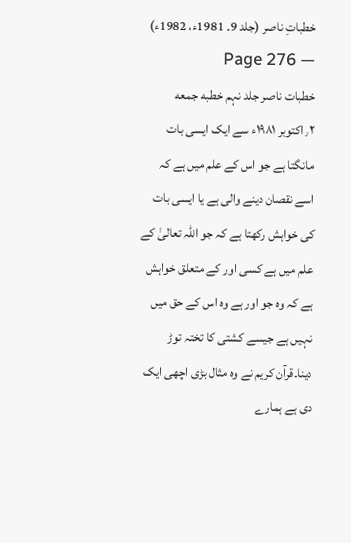خطباتِ ناصر (جلد 9۔ 1981ء، 1982ء) — Page 276
خطبات ناصر جلد نہم خطبه جمعه ٫۲اکتوبر ۱۹۸۱ء سے ایک ایسی بات مانگتا ہے جو اس کے علم میں ہے کہ اسے نقصان دینے والی ہے یا ایسی بات کی خواہش رکھتا ہے کہ جو اللہ تعالیٰ کے علم میں ہے کسی اور کے متعلق خواہش ہے کہ وہ جو اور ہے وہ اس کے حق میں نہیں ہے جیسے کشتی کا تختہ توڑ دینا۔قرآن کریم نے وہ مثال بڑی اچھی ایک دی ہے ہمارے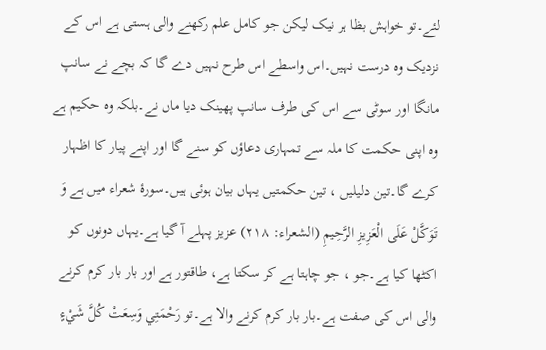لئے۔تو خواہش بظا ہر نیک لیکن جو کامل علم رکھنے والی ہستی ہے اس کے نزدیک وہ درست نہیں۔اس واسطے اس طرح نہیں دے گا کہ بچے نے سانپ مانگا اور سوٹی سے اس کی طرف سانپ پھینک دیا ماں نے۔بلکہ وہ حکیم ہے وہ اپنی حکمت کا ملہ سے تمہاری دعاؤں کو سنے گا اور اپنے پیار کا اظہار کرے گا۔تین دلیلیں ، تین حکمتیں یہاں بیان ہوئی ہیں۔سورۂ شعراء میں ہے وَ تَوَكَّلْ عَلَى الْعَزِيزِ الرَّحِيمِ (الشعراء: ۲۱۸) عزیز پہلے آ گیا ہے۔یہاں دونوں کو اکٹھا کیا ہے۔جو ، جو چاہتا ہے کر سکتا ہے، طاقتور ہے اور بار بار کرم کرنے والی اس کی صفت ہے۔بار بار کرم کرنے والا ہے۔تو رَحْمَتِي وَسِعَتْ كُلَّ شَيْءٍ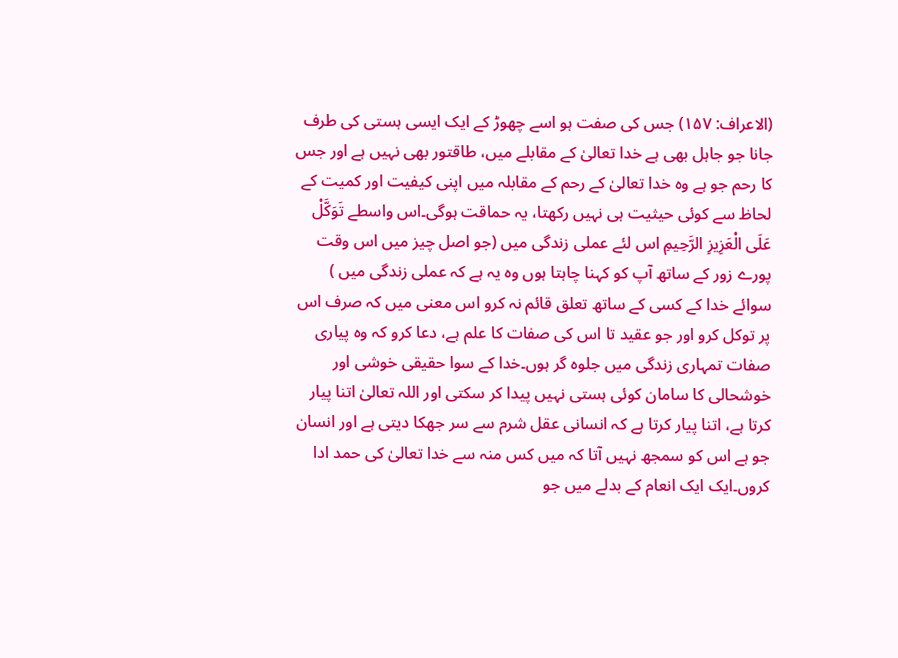(الاعراف: ۱۵۷) جس کی صفت ہو اسے چھوڑ کے ایک ایسی ہستی کی طرف جانا جو جاہل بھی ہے خدا تعالیٰ کے مقابلے میں، طاقتور بھی نہیں ہے اور جس کا رحم جو ہے وہ خدا تعالیٰ کے رحم کے مقابلہ میں اپنی کیفیت اور کمیت کے لحاظ سے کوئی حیثیت ہی نہیں رکھتا، یہ حماقت ہوگی۔اس واسطے تَوَكَّلْ عَلَى الْعَزِيزِ الرَّحِيمِ اس لئے عملی زندگی میں (جو اصل چیز میں اس وقت پورے زور کے ساتھ آپ کو کہنا چاہتا ہوں وہ یہ ہے کہ عملی زندگی میں ) سوائے خدا کے کسی کے ساتھ تعلق قائم نہ کرو اس معنی میں کہ صرف اس پر توکل کرو اور جو عقید تا اس کی صفات کا علم ہے، دعا کرو کہ وہ پیاری صفات تمہاری زندگی میں جلوہ گر ہوں۔خدا کے سوا حقیقی خوشی اور خوشحالی کا سامان کوئی ہستی نہیں پیدا کر سکتی اور اللہ تعالیٰ اتنا پیار کرتا ہے، اتنا پیار کرتا ہے کہ انسانی عقل شرم سے سر جھکا دیتی ہے اور انسان جو ہے اس کو سمجھ نہیں آتا کہ میں کس منہ سے خدا تعالیٰ کی حمد ادا کروں۔ایک ایک انعام کے بدلے میں جو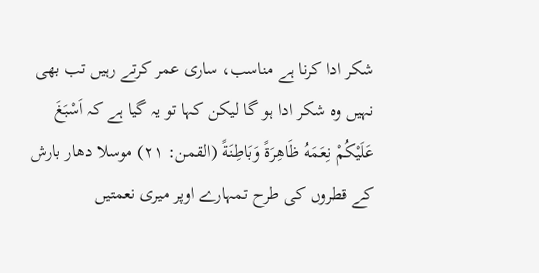شکر ادا کرنا ہے مناسب، ساری عمر کرتے رہیں تب بھی نہیں وہ شکر ادا ہو گا لیکن کہا تو یہ گیا ہے کہ اَسْبَغَ عَلَيْكُمْ نِعَمَهُ ظَاهِرَةً وَبَاطِنَةً (القمن: ٢١) موسلا دھار بارش کے قطروں کی طرح تمہارے اوپر میری نعمتیں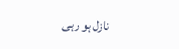نازل ہو رہی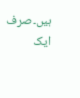ہیں۔صرف ایک